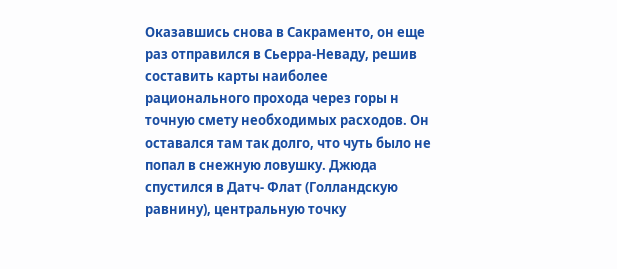Оказавшись снова в Сакраменто, он еще раз отправился в Сьерра-Неваду, решив составить карты наиболее рационального прохода через горы н точную смету необходимых расходов. Он оставался там так долго, что чуть было не попал в снежную ловушку. Джюда спустился в Датч- Флат (Голландскую равнину), центральную точку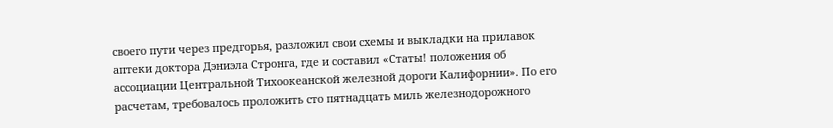своего пути через предгорья, разложил свои схемы и выкладки на прилавок аптеки доктора Дэниэла Стронга, где и составил «Статы! положения об ассоциации Центральной Тихоокеанской железной дороги Калифорнии». По его расчетам, требовалось проложить сто пятнадцать миль железнодорожного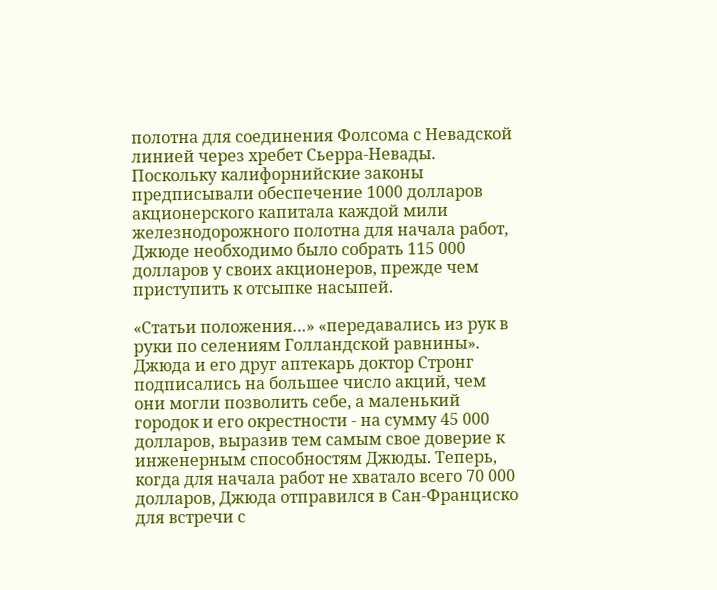полотна для соединения Фолсома с Невадской линией через хребет Сьерра-Невады. Поскольку калифорнийские законы предписывали обеспечение 1000 долларов акционерского капитала каждой мили железнодорожного полотна для начала работ, Джюде необходимо было собрать 115 000 долларов у своих акционеров, прежде чем приступить к отсыпке насыпей.

«Статьи положения…» «передавались из рук в руки по селениям Голландской равнины». Джюда и его друг аптекарь доктор Стронг подписались на большее число акций, чем они могли позволить себе, а маленький городок и его окрестности - на сумму 45 000 долларов, выразив тем самым свое доверие к инженерным способностям Джюды. Теперь, когда для начала работ не хватало всего 70 000 долларов, Джюда отправился в Сан-Франциско для встречи с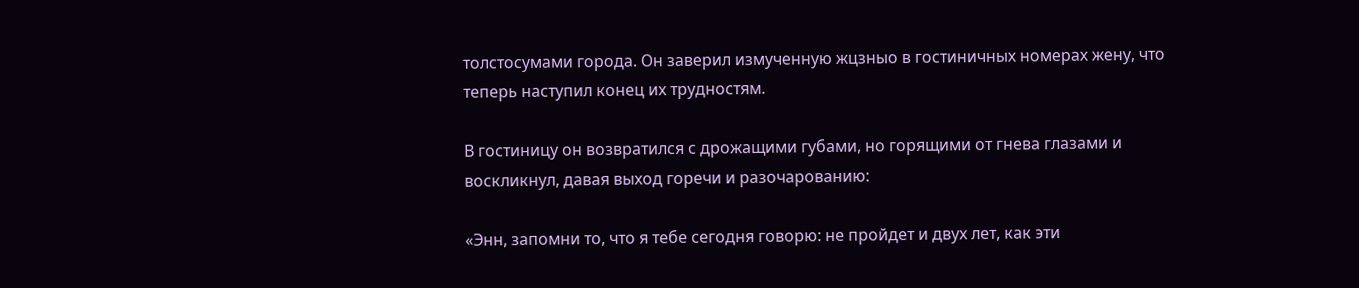толстосумами города. Он заверил измученную жцзныо в гостиничных номерах жену, что теперь наступил конец их трудностям.

В гостиницу он возвратился с дрожащими губами, но горящими от гнева глазами и воскликнул, давая выход горечи и разочарованию:

«Энн, запомни то, что я тебе сегодня говорю: не пройдет и двух лет, как эти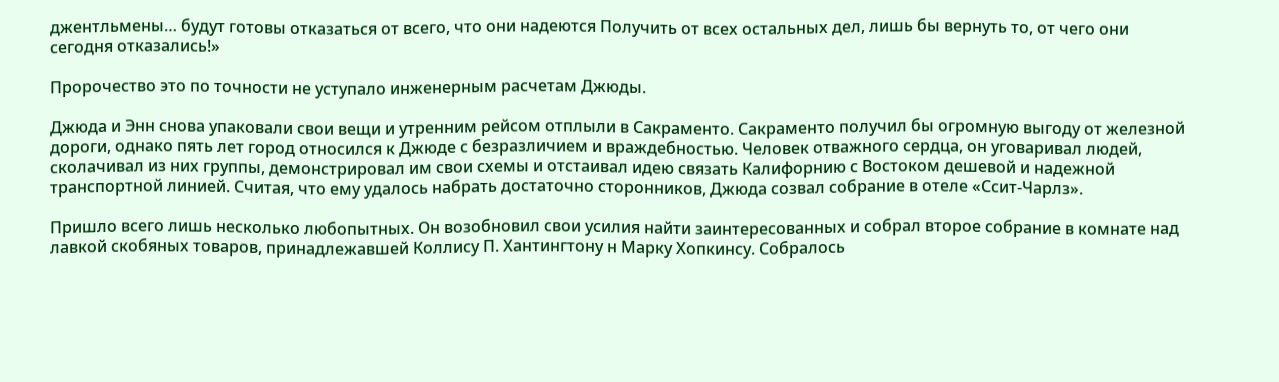джентльмены… будут готовы отказаться от всего, что они надеются Получить от всех остальных дел, лишь бы вернуть то, от чего они сегодня отказались!»

Пророчество это по точности не уступало инженерным расчетам Джюды.

Джюда и Энн снова упаковали свои вещи и утренним рейсом отплыли в Сакраменто. Сакраменто получил бы огромную выгоду от железной дороги, однако пять лет город относился к Джюде с безразличием и враждебностью. Человек отважного сердца, он уговаривал людей, сколачивал из них группы, демонстрировал им свои схемы и отстаивал идею связать Калифорнию с Востоком дешевой и надежной транспортной линией. Считая, что ему удалось набрать достаточно сторонников, Джюда созвал собрание в отеле «Ссит-Чарлз».

Пришло всего лишь несколько любопытных. Он возобновил свои усилия найти заинтересованных и собрал второе собрание в комнате над лавкой скобяных товаров, принадлежавшей Коллису П. Хантингтону н Марку Хопкинсу. Собралось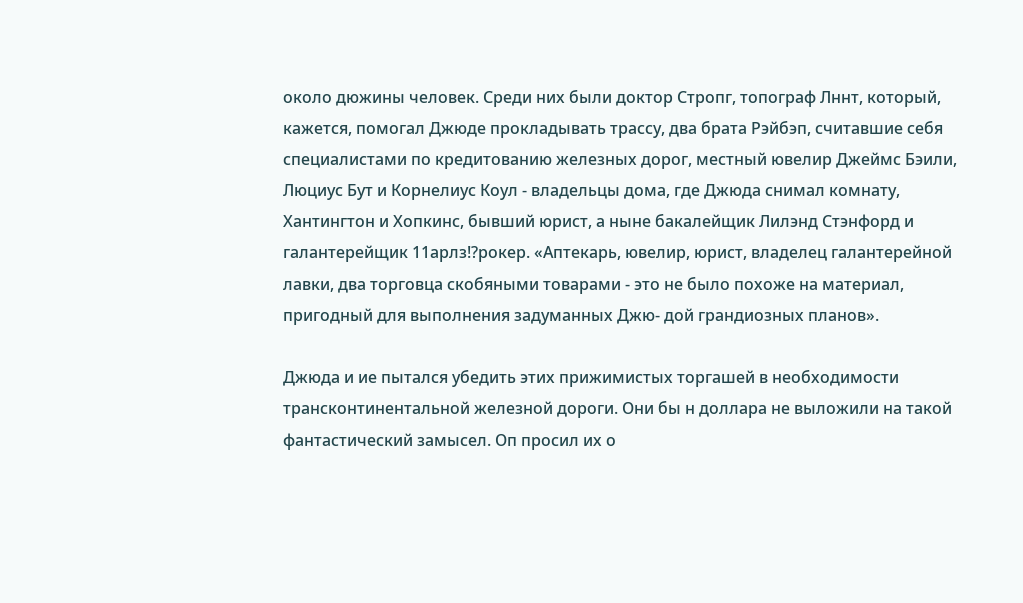около дюжины человек. Среди них были доктор Стропг, топограф Лннт, который, кажется, помогал Джюде прокладывать трассу, два брата Рэйбэп, считавшие себя специалистами по кредитованию железных дорог, местный ювелир Джеймс Бэили, Люциус Бут и Корнелиус Коул - владельцы дома, где Джюда снимал комнату, Хантингтон и Хопкинс, бывший юрист, а ныне бакалейщик Лилэнд Стэнфорд и галантерейщик 11арлз!?рокер. «Аптекарь, ювелир, юрист, владелец галантерейной лавки, два торговца скобяными товарами - это не было похоже на материал, пригодный для выполнения задуманных Джю- дой грандиозных планов».

Джюда и ие пытался убедить этих прижимистых торгашей в необходимости трансконтинентальной железной дороги. Они бы н доллара не выложили на такой фантастический замысел. Оп просил их о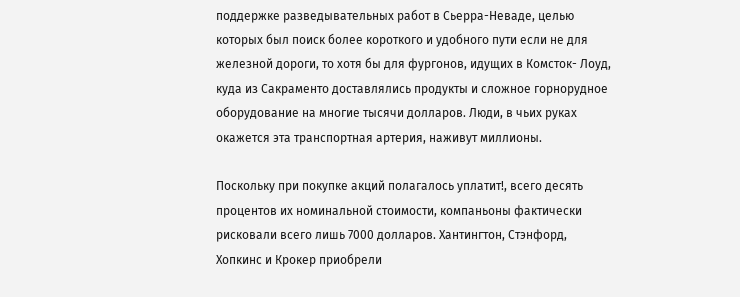поддержке разведывательных работ в Сьерра-Неваде, целью которых был поиск более короткого и удобного пути если не для железной дороги, то хотя бы для фургонов, идущих в Комсток- Лоуд, куда из Сакраменто доставлялись продукты и сложное горнорудное оборудование на многие тысячи долларов. Люди, в чьих руках окажется эта транспортная артерия, наживут миллионы.

Поскольку при покупке акций полагалось уплатит!, всего десять процентов их номинальной стоимости, компаньоны фактически рисковали всего лишь 7000 долларов. Хантингтон, Стэнфорд, Хопкинс и Крокер приобрели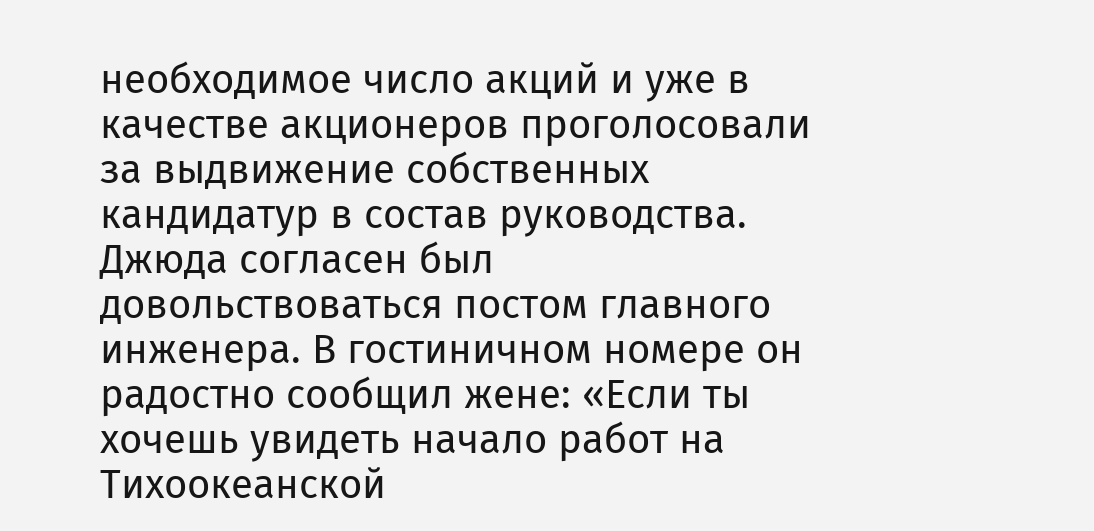необходимое число акций и уже в качестве акционеров проголосовали за выдвижение собственных кандидатур в состав руководства. Джюда согласен был довольствоваться постом главного инженера. В гостиничном номере он радостно сообщил жене: «Если ты хочешь увидеть начало работ на Тихоокеанской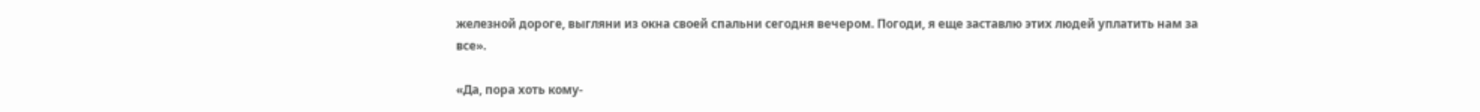железной дороге, выгляни из окна своей спальни сегодня вечером. Погоди, я еще заставлю этих людей уплатить нам за все».

«Да, пора хоть кому-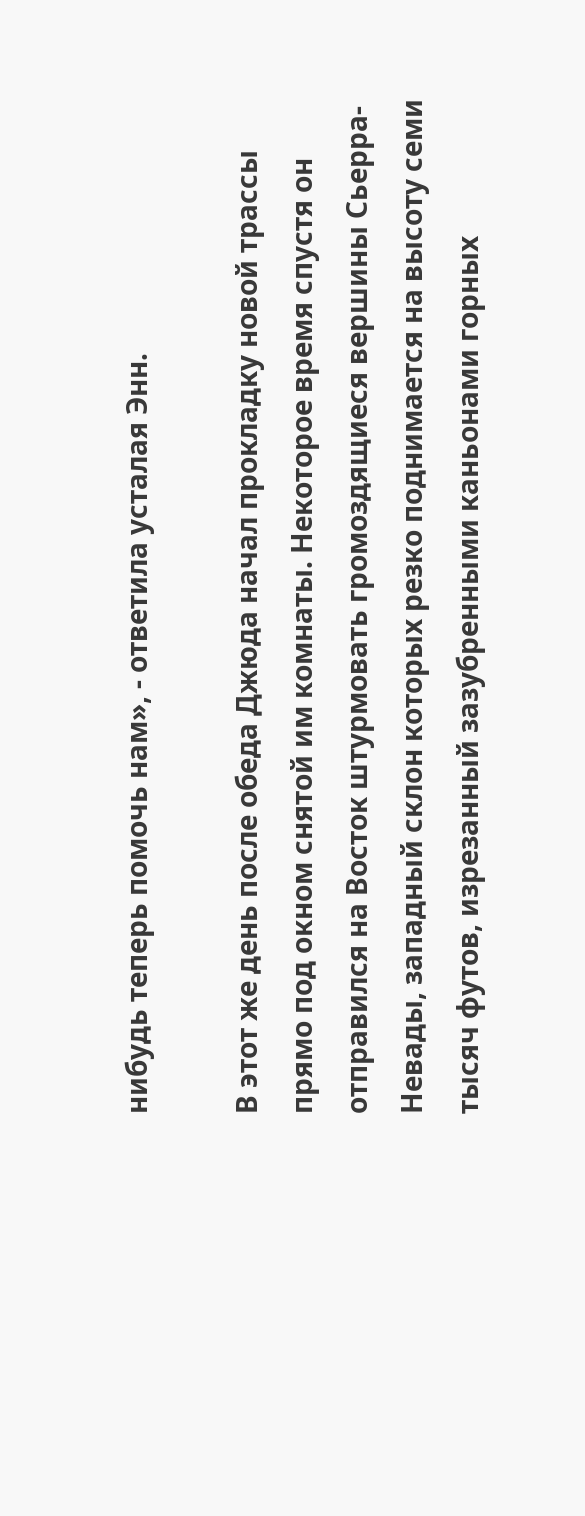нибудь теперь помочь нам», - ответила усталая Энн.

В этот же день после обеда Джюда начал прокладку новой трассы прямо под окном снятой им комнаты. Некоторое время спустя он отправился на Восток штурмовать громоздящиеся вершины Сьерра-Невады, западный склон которых резко поднимается на высоту семи тысяч футов, изрезанный зазубренными каньонами горных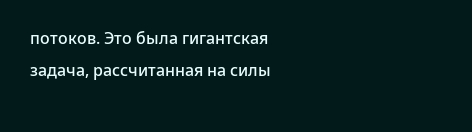потоков. Это была гигантская задача, рассчитанная на силы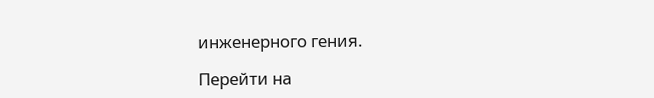инженерного гения.

Перейти на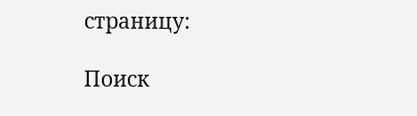страницу:

Поиск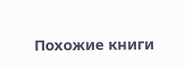Похожие книги